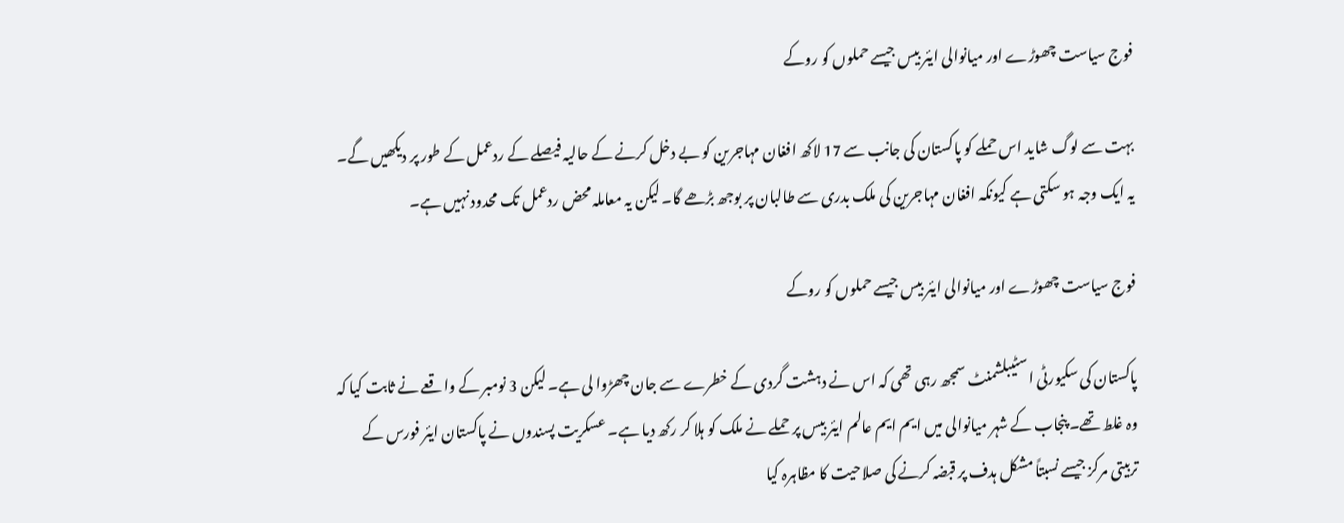فوج سیاست چھوڑے اور میانوالی ایئر بیس جیسے حملوں کو روکے

بہت سے لوگ شاید اس حملے کو پاکستان کی جانب سے 17 لاکھ افغان مہاجرین کو بے دخل کرنے کے حالیہ فیصلے کے ردعمل کے طور پر دیکھیں گے۔ یہ ایک وجہ ہو سکتی ہے کیونکہ افغان مہاجرین کی ملک بدری سے طالبان پر بوجھ بڑھے گا۔ لیکن یہ معاملہ محض ردعمل تک محدود نہیں ہے۔

فوج سیاست چھوڑے اور میانوالی ایئر بیس جیسے حملوں کو روکے

پاکستان کی سکیورٹی اسٹیبلشمنٹ سمجھ رہی تھی کہ اس نے دہشت گردی کے خطرے سے جان چھڑوا لی ہے۔ لیکن 3 نومبر کے واقعے نے ثابت کیا کہ وہ غلط تھے۔ پنجاب کے شہر میانوالی میں ایم ایم عالم ایئر بیس پر حملے نے ملک کو ہلا کر رکھ دیا ہے۔ عسکریت پسندوں نے پاکستان ایئر فورس کے تربیتی مرکز جیسے نسبتاً مشکل ہدف پر قبضہ کرنے کی صلاحیت کا مظاہرہ کیا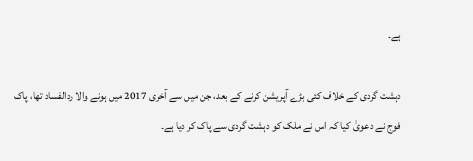ہے۔

دہشت گردی کے خلاف کئی بڑے آپریشن کرنے کے بعد، جن میں سے آخری 2017 میں ہونے والا ردالفساد تھا، پاک فوج نے دعویٰ کیا کہ اس نے ملک کو دہشت گردی سے پاک کر دیا ہے۔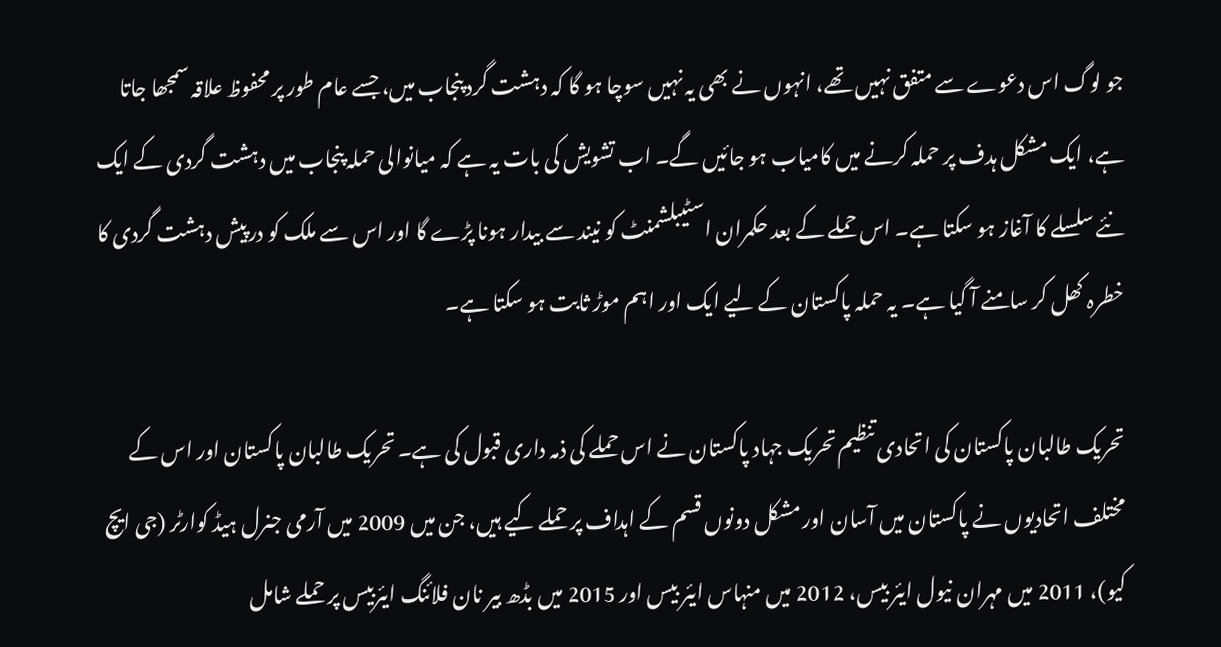جو لوگ اس دعوے سے متفق نہیں تھے، انہوں نے بھی یہ نہیں سوچا ہو گا کہ دہشت گرد پنجاب میں، جسے عام طور پر محفوظ علاقہ سمجھا جاتا ہے، ایک مشکل ہدف پر حملہ کرنے میں کامیاب ہو جائیں گے۔ اب تشویش کی بات یہ ہے کہ میانوالی حملہ پنجاب میں دہشت گردی کے ایک نئے سلسلے کا آغاز ہو سکتا ہے۔ اس حملے کے بعد حکمران اسٹیبلشمنٹ کو نیند سے بیدار ہونا پڑے گا اور اس سے ملک کو درپیش دہشت گردی کا خطرہ کھل کر سامنے آ گیا ہے۔ یہ حملہ پاکستان کے لیے ایک اور اہم موڑ ثابت ہو سکتا ہے۔

تحریک طالبان پاکستان کی اتحادی تنظیم تحریک جہاد پاکستان نے اس حملے کی ذمہ داری قبول کی ہے۔ تحریک طالبان پاکستان اور اس کے مختلف اتحادیوں نے پاکستان میں آسان اور مشکل دونوں قسم کے اہداف پر حملے کیے ہیں، جن میں 2009 میں آرمی جنرل ہیڈ کوارٹر (جی ایچ کیو)، 2011 میں مہران نیول ایئر بیس، 2012 میں منہاس ایئر بیس اور 2015 میں بڈھ بیر نان فلائنگ ایئربیس پر حملے شامل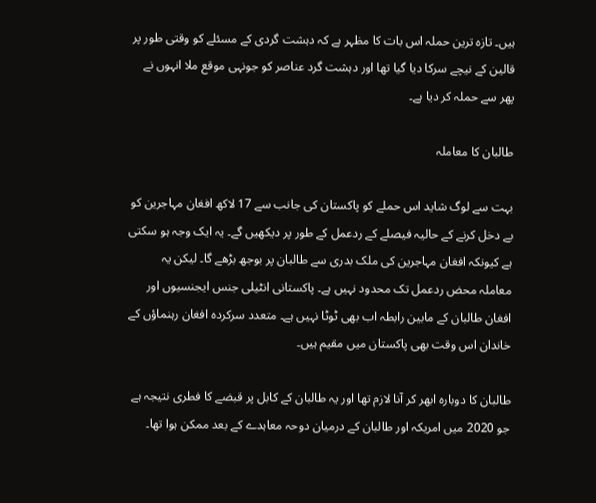ہیں۔ تازہ ترین حملہ اس بات کا مظہر ہے کہ دہشت گردی کے مسئلے کو وقتی طور پر قالین کے نیچے سرکا دیا گیا تھا اور دہشت گرد عناصر کو جونہی موقع ملا انہوں نے پھر سے حملہ کر دیا ہے۔

طالبان کا معاملہ

بہت سے لوگ شاید اس حملے کو پاکستان کی جانب سے 17 لاکھ افغان مہاجرین کو بے دخل کرنے کے حالیہ فیصلے کے ردعمل کے طور پر دیکھیں گے۔ یہ ایک وجہ ہو سکتی ہے کیونکہ افغان مہاجرین کی ملک بدری سے طالبان پر بوجھ بڑھے گا۔ لیکن یہ معاملہ محض ردعمل تک محدود نہیں ہے۔ پاکستانی انٹیلی جنس ایجنسیوں اور افغان طالبان کے مابین رابطہ اب بھی ٹوٹا نہیں ہے۔ متعدد سرکردہ افغان رہنماؤں کے خاندان اس وقت بھی پاکستان میں مقیم ہیں۔

طالبان کا دوبارہ ابھر کر آنا لازم تھا اور یہ طالبان کے کابل پر قبضے کا فطری نتیجہ ہے جو 2020 میں امریکہ اور طالبان کے درمیان دوحہ معاہدے کے بعد ممکن ہوا تھا۔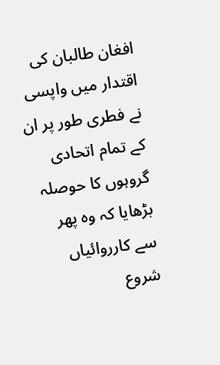افغان طالبان کی اقتدار میں واپسی نے فطری طور پر ان کے تمام اتحادی گروہوں کا حوصلہ بڑھایا کہ وہ پھر سے کارروائیاں شروع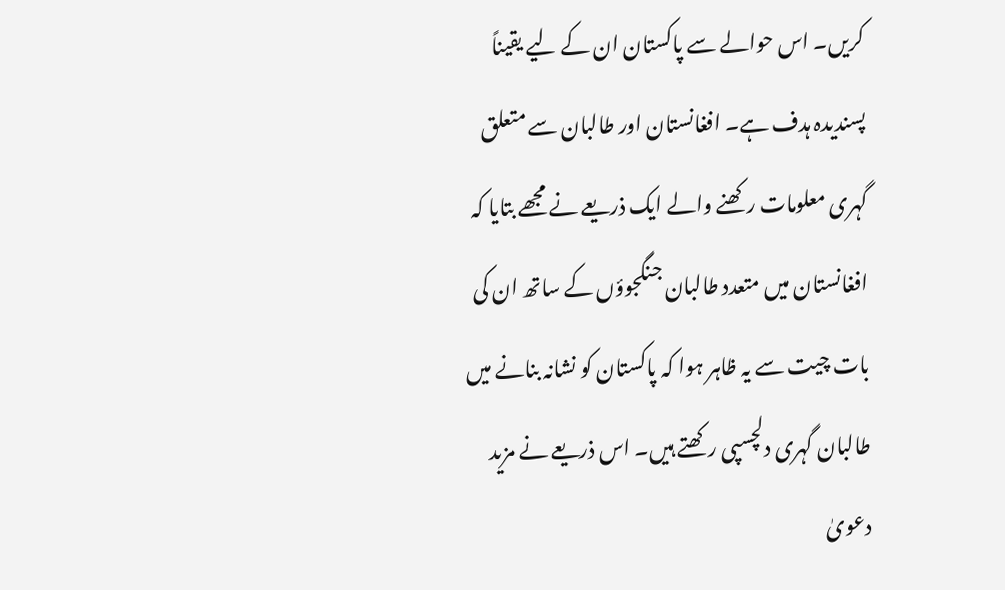کریں۔ اس حوالے سے پاکستان ان کے لیے یقیناً پسندیدہ ہدف ہے۔ افغانستان اور طالبان سے متعلق گہری معلومات رکھنے والے ایک ذریعے نے مجھے بتایا کہ افغانستان میں متعدد طالبان جنگجوؤں کے ساتھ ان کی بات چیت سے یہ ظاہر ہوا کہ پاکستان کو نشانہ بنانے میں طالبان گہری دلچسپی رکھتے ہیں۔ اس ذریعے نے مزید دعویٰ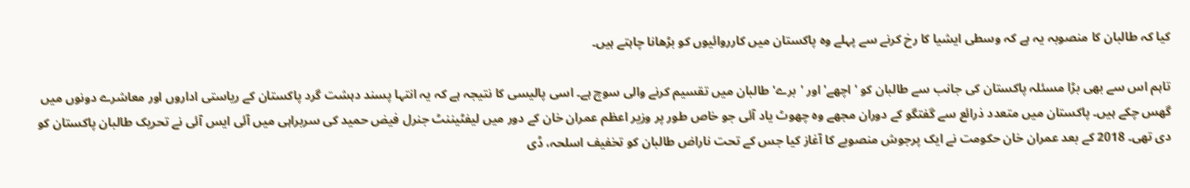کیا کہ طالبان کا منصوبہ یہ ہے کہ وسطی ایشیا کا رخ کرنے سے پہلے وہ پاکستان میں کارروائیوں کو بڑھانا چاہتے ہیں۔

تاہم اس سے بھی بڑا مسئلہ پاکستان کی جانب سے طالبان کو 'اچھے' اور 'برے' طالبان میں تقسیم کرنے والی سوچ ہے۔ اسی پالیسی کا نتیجہ ہے کہ یہ انتہا پسند دہشت گرد پاکستان کے ریاستی اداروں اور معاشرے دونوں میں گھس چکے ہیں۔ پاکستان میں متعدد ذرائع سے گفتگو کے دوران مجھے وہ چھوٹ یاد آئی جو خاص طور پر وزیر اعظم عمران خان کے دور میں لیفٹیننٹ جنرل فیض حمید کی سربراہی میں آئی ایس آئی نے تحریک طالبان پاکستان کو دی تھی۔ 2018 کے بعد عمران خان حکومت نے ایک پرجوش منصوبے کا آغاز کیا جس کے تحت ناراض طالبان کو تخفیف اسلحہ، ڈی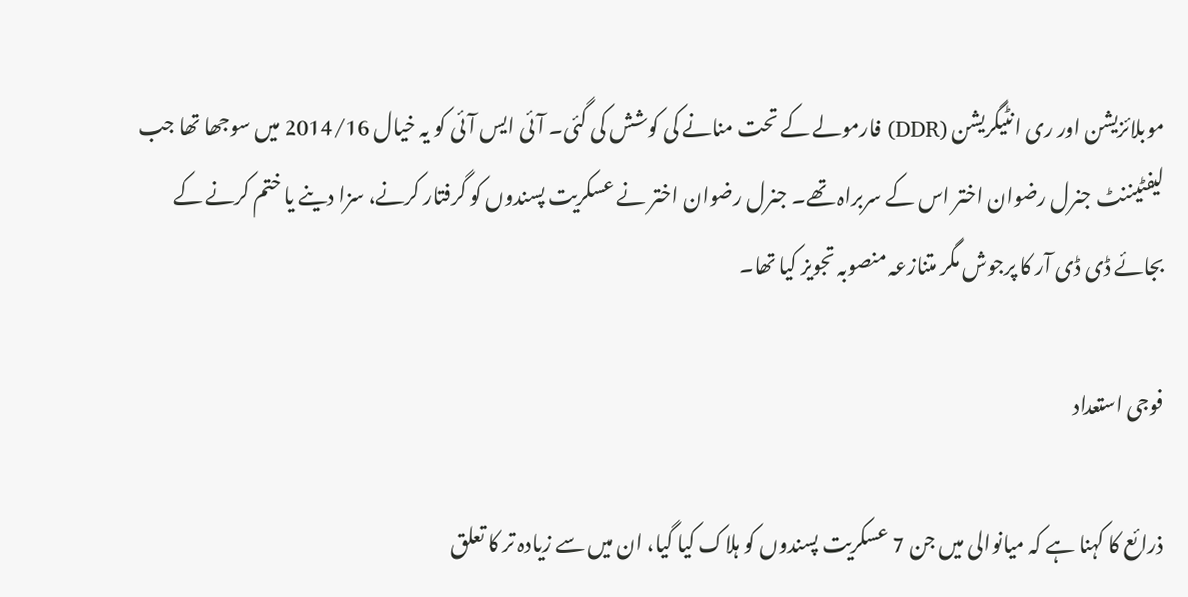موبلائزیشن اور ری انٹیگریشن (DDR) فارمولے کے تحت منانے کی کوشش کی گئی۔ آئی ایس آئی کو یہ خیال 2014/16 میں سوجھا تھا جب لیفٹیننٹ جنرل رضوان اختر اس کے سربراہ تھے۔ جنرل رضوان اختر نے عسکریت پسندوں کو گرفتار کرنے، سزا دینے یا ختم کرنے کے بجائے ڈی ڈی آر کا پرجوش مگر متنازعہ منصوبہ تجویز کیا تھا۔

فوجی استعداد

ذرائع کا کہنا ہے کہ میانوالی میں جن 7 عسکریت پسندوں کو ہلاک کیا گیا، ان میں سے زیادہ تر کا تعلق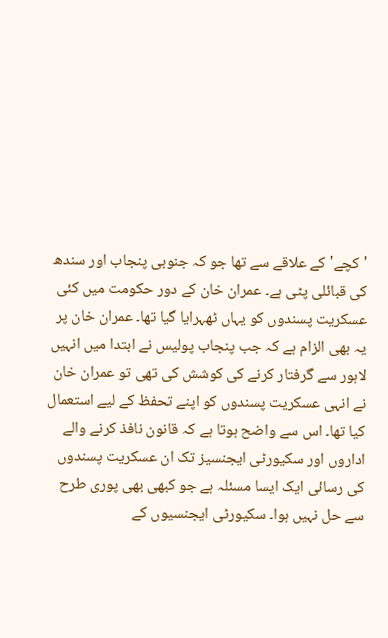'کچے' کے علاقے سے تھا جو کہ جنوبی پنجاب اور سندھ کی قبائلی پٹی ہے۔ عمران خان کے دور حکومت میں کئی عسکریت پسندوں کو یہاں ٹھہرایا گیا تھا۔ عمران خان پر یہ بھی الزام ہے کہ جب پنجاب پولیس نے ابتدا میں انہیں لاہور سے گرفتار کرنے کی کوشش کی تھی تو عمران خان نے انہی عسکریت پسندوں کو اپنے تحفظ کے لیے استعمال کیا تھا۔ اس سے واضح ہوتا ہے کہ قانون نافذ کرنے والے اداروں اور سکیورٹی ایجنسیز تک ان عسکریت پسندوں کی رسائی ایک ایسا مسئلہ ہے جو کبھی بھی پوری طرح سے حل نہیں ہوا۔ سکیورٹی ایجنسیوں کے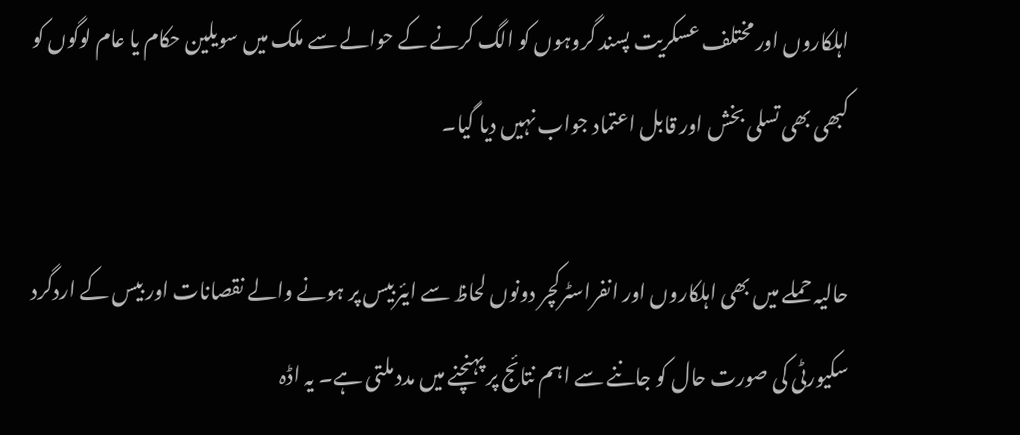اہلکاروں اور مختلف عسکریت پسند گروہوں کو الگ کرنے کے حوالے سے ملک میں سویلین حکام یا عام لوگوں کو کبھی بھی تسلی بخش اور قابل اعتماد جواب نہیں دیا گیا۔

حالیہ حملے میں بھی اہلکاروں اور انفراسٹرکچر دونوں لحاظ سے ایئربیس پر ہونے والے نقصانات اور بیس کے اردگرد سکیورٹی کی صورت حال کو جاننے سے اہم نتائج پر پہنچنے میں مدد ملتی ہے۔ یہ اڈہ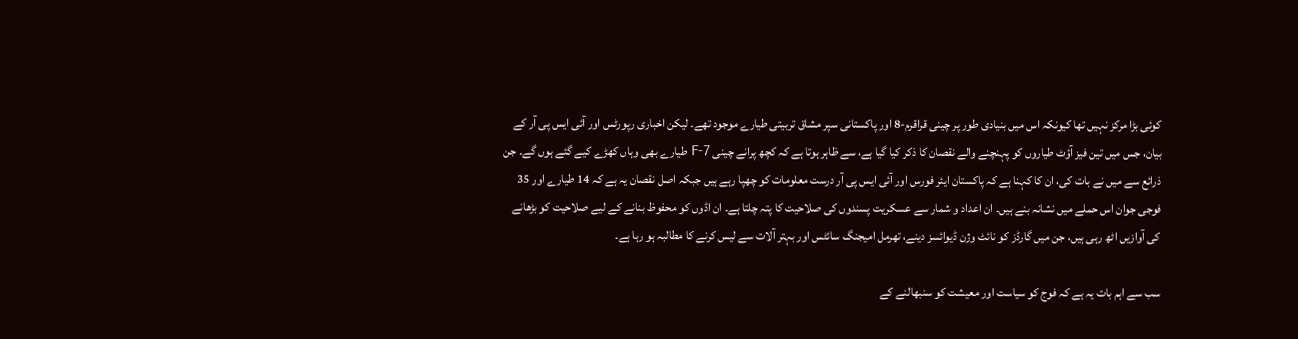کوئی بڑا مرکز نہیں تھا کیونکہ اس میں بنیادی طور پر چینی قراقرم-8 اور پاکستانی سپر مشاق تربیتی طیارے موجود تھے۔ لیکن اخباری رپورٹس اور آئی ایس پی آر کے بیان، جس میں تین فیز آؤٹ طیاروں کو پہنچنے والے نقصان کا ذکر کیا گیا ہے، سے ظاہر ہوتا ہے کہ کچھ پرانے چینی F-7 طیارے بھی وہاں کھڑے کیے گئے ہوں گے۔ جن ذرائع سے میں نے بات کی، ان کا کہنا ہے کہ پاکستان ایئر فورس اور آئی ایس پی آر درست معلومات کو چھپا رہے ہیں جبکہ اصل نقصان یہ ہے کہ 14 طیارے اور 35 فوجی جوان اس حملے میں نشانہ بنے ہیں۔ ان اعداد و شمار سے عسکریت پسندوں کی صلاحیت کا پتہ چلتا ہے۔ ان اڈوں کو محفوظ بنانے کے لیے صلاحیت کو بڑھانے کی آوازیں اٹھ رہی ہیں، جن میں گارڈز کو نائٹ وژن ڈیوائسز دینے، تھرمل امیجنگ سائٹس اور بہتر آلات سے لیس کرنے کا مطالبہ ہو رہا ہے۔

سب سے اہم بات یہ ہے کہ فوج کو سیاست اور معیشت کو سنبھالنے کے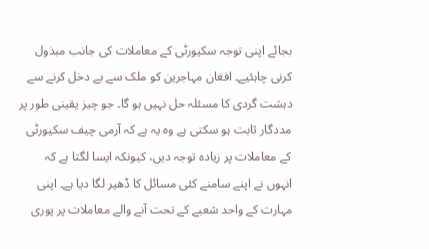بجائے اپنی توجہ سکیورٹی کے معاملات کی جانب مبذول کرنی چاہئیے۔ افغان مہاجرین کو ملک سے بے دخل کرنے سے دہشت گردی کا مسئلہ حل نہیں ہو گا۔ جو چیز یقینی طور پر مددگار ثابت ہو سکتی ہے وہ یہ ہے کہ آرمی چیف سکیورٹی کے معاملات پر زیادہ توجہ دیں، کیونکہ ایسا لگتا ہے کہ انہوں نے اپنے سامنے کئی مسائل کا ڈھیر لگا دیا ہے۔ اپنی مہارت کے واحد شعبے کے تحت آنے والے معاملات پر پوری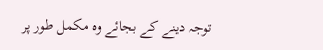توجہ دینے کے بجائے وہ مکمل طور پر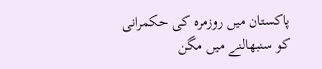پاکستان میں روزمرہ کی حکمرانی کو سنبھالنے میں مگن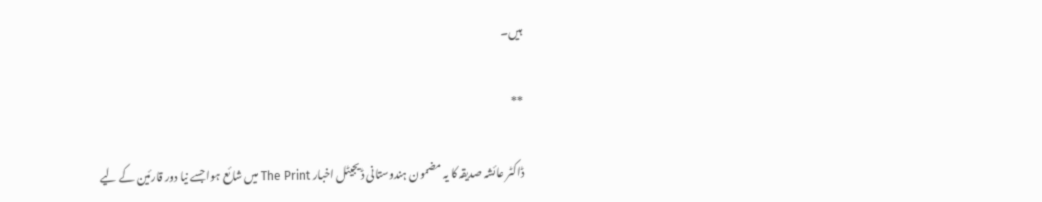ہیں۔

**

ڈاکٹر عائشہ صدیقہ کا یہ مضمون ہندوستانی ڈیجیٹل اخبار The Print میں شائع ہوا جسے نیا دور قارئین کے لیے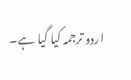اردو ترجمہ کیا گیا ہے۔